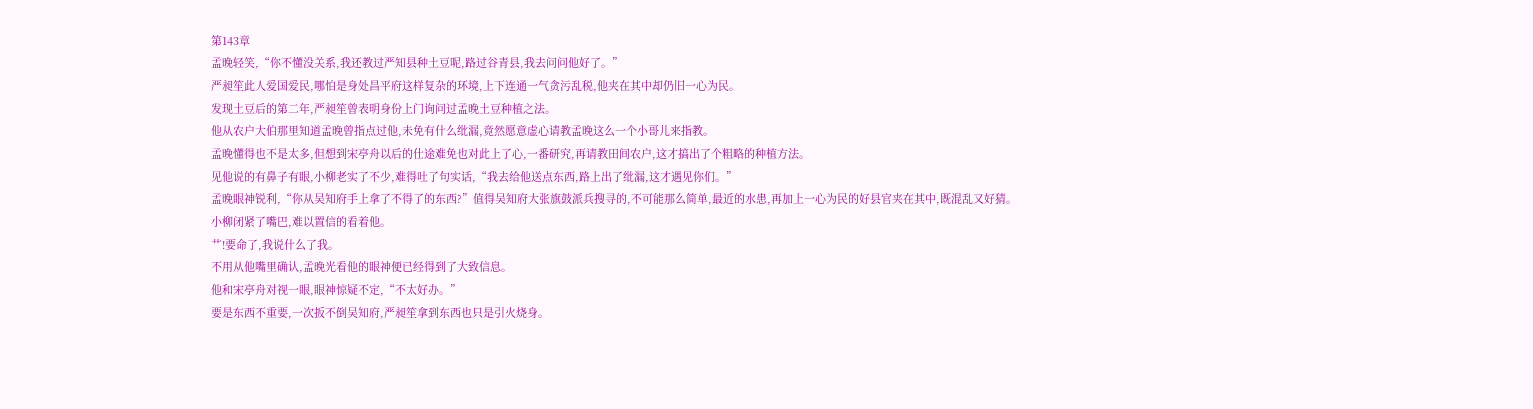第143章
孟晚轻笑,“你不懂没关系,我还教过严知县种土豆呢,路过谷青县,我去问问他好了。”
严昶笙此人爱国爱民,哪怕是身处昌平府这样复杂的环境,上下连通一气贪污乱税,他夹在其中却仍旧一心为民。
发现土豆后的第二年,严昶笙曾表明身份上门询问过孟晚土豆种植之法。
他从农户大伯那里知道孟晚曾指点过他,未免有什么纰漏,竟然愿意虚心请教孟晚这么一个小哥儿来指教。
孟晚懂得也不是太多,但想到宋亭舟以后的仕途难免也对此上了心,一番研究,再请教田间农户,这才搞出了个粗略的种植方法。
见他说的有鼻子有眼,小柳老实了不少,难得吐了句实话,“我去给他送点东西,路上出了纰漏,这才遇见你们。”
孟晚眼神锐利,“你从吴知府手上拿了不得了的东西?”值得吴知府大张旗鼓派兵搜寻的,不可能那么简单,最近的水患,再加上一心为民的好县官夹在其中,既混乱又好猜。
小柳闭紧了嘴巴,难以置信的看着他。
艹!要命了,我说什么了我。
不用从他嘴里确认,孟晚光看他的眼神便已经得到了大致信息。
他和宋亭舟对视一眼,眼神惊疑不定,“不太好办。”
要是东西不重要,一次扳不倒吴知府,严昶笙拿到东西也只是引火烧身。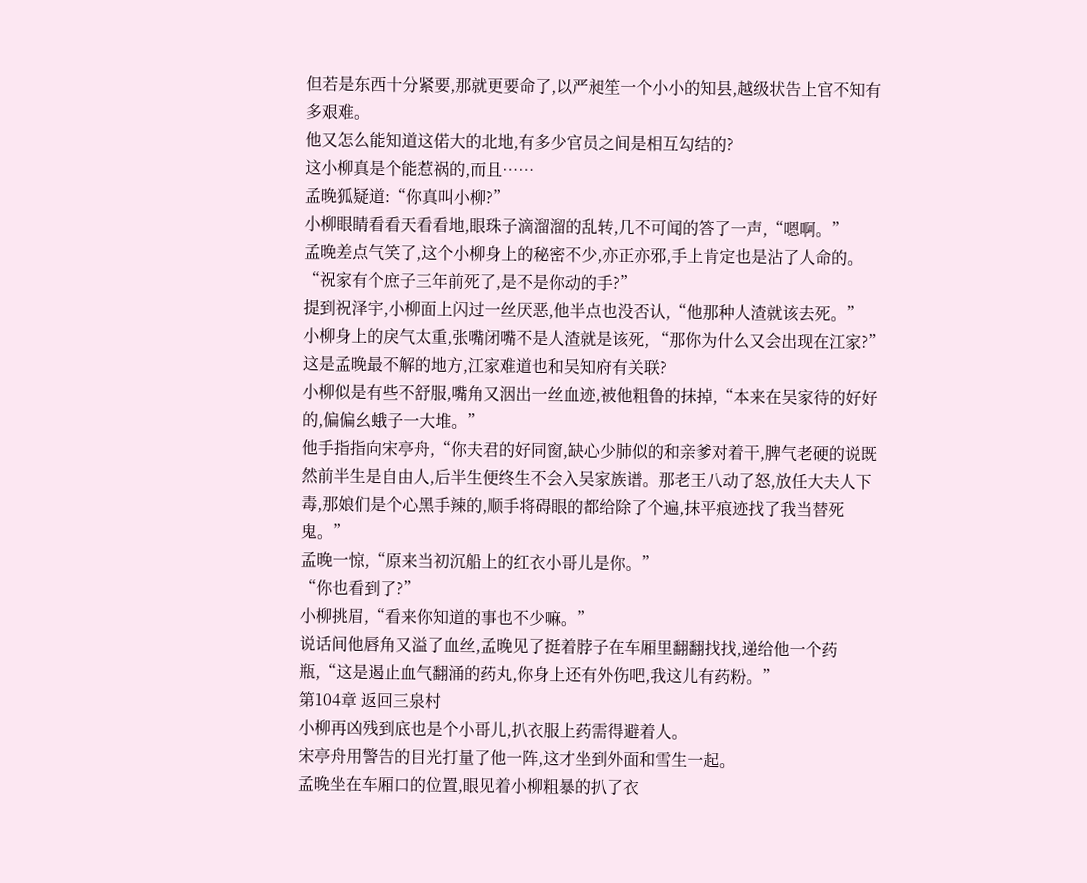但若是东西十分紧要,那就更要命了,以严昶笙一个小小的知县,越级状告上官不知有多艰难。
他又怎么能知道这偌大的北地,有多少官员之间是相互勾结的?
这小柳真是个能惹祸的,而且……
孟晚狐疑道:“你真叫小柳?”
小柳眼睛看看天看看地,眼珠子滴溜溜的乱转,几不可闻的答了一声,“嗯啊。”
孟晚差点气笑了,这个小柳身上的秘密不少,亦正亦邪,手上肯定也是沾了人命的。
“祝家有个庶子三年前死了,是不是你动的手?”
提到祝泽宇,小柳面上闪过一丝厌恶,他半点也没否认,“他那种人渣就该去死。”
小柳身上的戾气太重,张嘴闭嘴不是人渣就是该死, “那你为什么又会出现在江家?”这是孟晚最不解的地方,江家难道也和吴知府有关联?
小柳似是有些不舒服,嘴角又洇出一丝血迹,被他粗鲁的抹掉,“本来在吴家待的好好的,偏偏幺蛾子一大堆。”
他手指指向宋亭舟,“你夫君的好同窗,缺心少肺似的和亲爹对着干,脾气老硬的说既然前半生是自由人,后半生便终生不会入吴家族谱。那老王八动了怒,放任大夫人下毒,那娘们是个心黑手辣的,顺手将碍眼的都给除了个遍,抹平痕迹找了我当替死鬼。”
孟晚一惊,“原来当初沉船上的红衣小哥儿是你。”
“你也看到了?”
小柳挑眉,“看来你知道的事也不少嘛。”
说话间他唇角又溢了血丝,孟晚见了挺着脖子在车厢里翻翻找找,递给他一个药瓶,“这是遏止血气翻涌的药丸,你身上还有外伤吧,我这儿有药粉。”
第104章 返回三泉村
小柳再凶残到底也是个小哥儿,扒衣服上药需得避着人。
宋亭舟用警告的目光打量了他一阵,这才坐到外面和雪生一起。
孟晚坐在车厢口的位置,眼见着小柳粗暴的扒了衣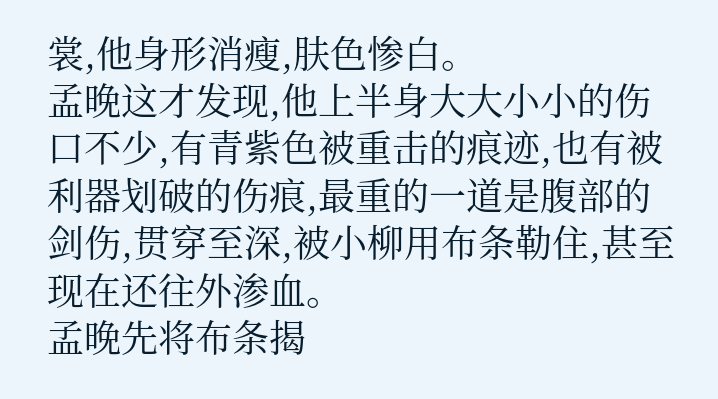裳,他身形消瘦,肤色惨白。
孟晚这才发现,他上半身大大小小的伤口不少,有青紫色被重击的痕迹,也有被利器划破的伤痕,最重的一道是腹部的剑伤,贯穿至深,被小柳用布条勒住,甚至现在还往外渗血。
孟晚先将布条揭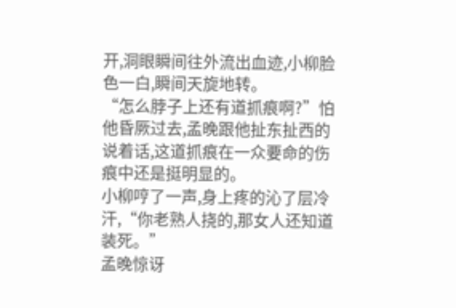开,洞眼瞬间往外流出血迹,小柳脸色一白,瞬间天旋地转。
“怎么脖子上还有道抓痕啊?”怕他昏厥过去,孟晚跟他扯东扯西的说着话,这道抓痕在一众要命的伤痕中还是挺明显的。
小柳哼了一声,身上疼的沁了层冷汗,“你老熟人挠的,那女人还知道装死。”
孟晚惊讶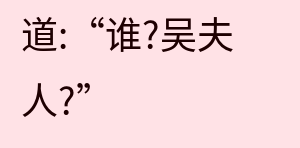道:“谁?吴夫人?”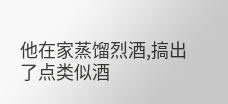他在家蒸馏烈酒,搞出了点类似酒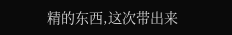精的东西,这次带出来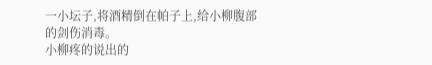一小坛子,将酒精倒在帕子上,给小柳腹部的剑伤消毒。
小柳疼的说出的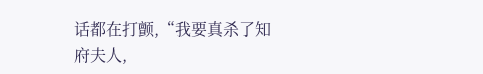话都在打颤,“我要真杀了知府夫人,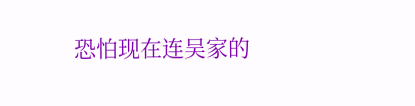恐怕现在连吴家的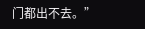门都出不去。”